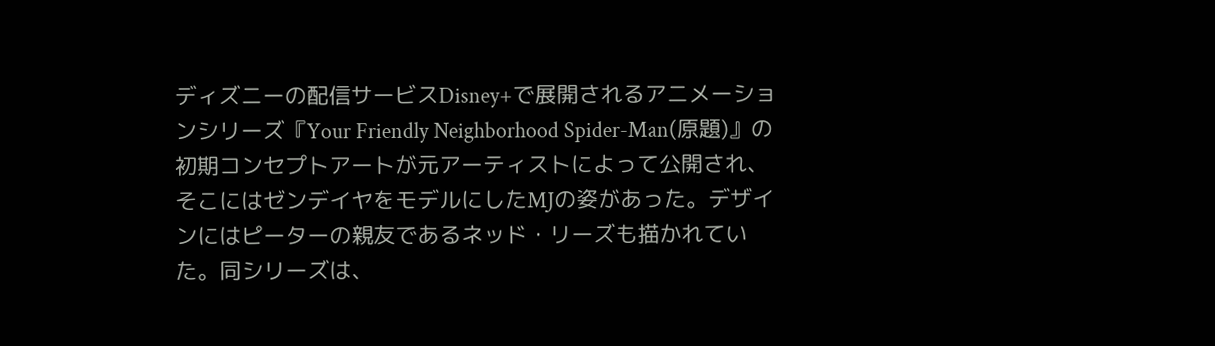ディズニーの配信サービスDisney+で展開されるアニメーションシリーズ『Your Friendly Neighborhood Spider-Man(原題)』の初期コンセプトアートが元アーティストによって公開され、そこにはゼンデイヤをモデルにしたMJの姿があった。デザインにはピーターの親友であるネッド・リーズも描かれていた。同シリーズは、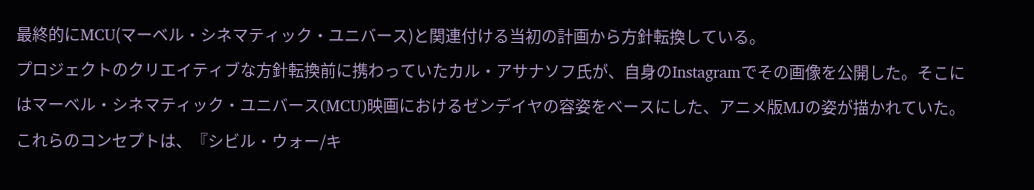最終的にMCU(マーベル・シネマティック・ユニバース)と関連付ける当初の計画から方針転換している。
プロジェクトのクリエイティブな方針転換前に携わっていたカル・アサナソフ氏が、自身のInstagramでその画像を公開した。そこにはマーベル・シネマティック・ユニバース(MCU)映画におけるゼンデイヤの容姿をベースにした、アニメ版MJの姿が描かれていた。これらのコンセプトは、『シビル・ウォー/キ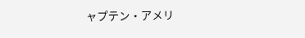ャプテン・アメリ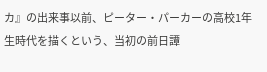カ』の出来事以前、ピーター・パーカーの高校1年生時代を描くという、当初の前日譚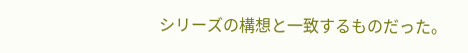シリーズの構想と一致するものだった。